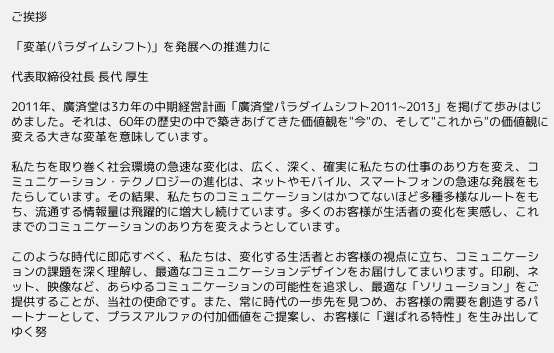ご挨拶

「変革(パラダイムシフト)」を発展への推進力に

代表取締役社長 長代 厚生

2011年、廣済堂は3カ年の中期経営計画「廣済堂パラダイムシフト2011~2013」を掲げて歩みはじめました。それは、60年の歴史の中で築きあげてきた価値観を"今"の、そして"これから"の価値観に変える大きな変革を意味しています。

私たちを取り巻く社会環境の急速な変化は、広く、深く、確実に私たちの仕事のあり方を変え、コミュニケーション・テクノロジーの進化は、ネットやモバイル、スマートフォンの急速な発展をもたらしています。その結果、私たちのコミュニケーションはかつてないほど多種多様なルートをもち、流通する情報量は飛躍的に増大し続けています。多くのお客様が生活者の変化を実感し、これまでのコミュニケーションのあり方を変えようとしています。

このような時代に即応すべく、私たちは、変化する生活者とお客様の視点に立ち、コミュニケーションの課題を深く理解し、最適なコミュニケーションデザインをお届けしてまいります。印刷、ネット、映像など、あらゆるコミュニケーションの可能性を追求し、最適な「ソリューション」をご提供することが、当社の使命です。また、常に時代の一歩先を見つめ、お客様の需要を創造するパートナーとして、プラスアルファの付加価値をご提案し、お客様に「選ばれる特性」を生み出してゆく努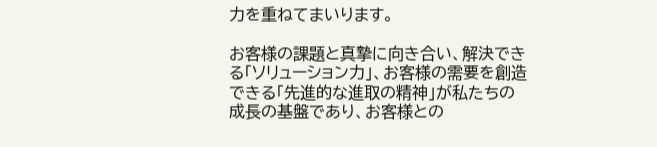力を重ねてまいります。

お客様の課題と真摯に向き合い、解決できる「ソリューション力」、お客様の需要を創造できる「先進的な進取の精神」が私たちの成長の基盤であり、お客様との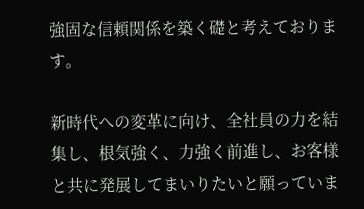強固な信頼関係を築く礎と考えております。

新時代への変革に向け、全社員の力を結集し、根気強く、力強く前進し、お客様と共に発展してまいりたいと願っていま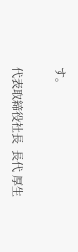す。

代表取締役社長  長代 厚生